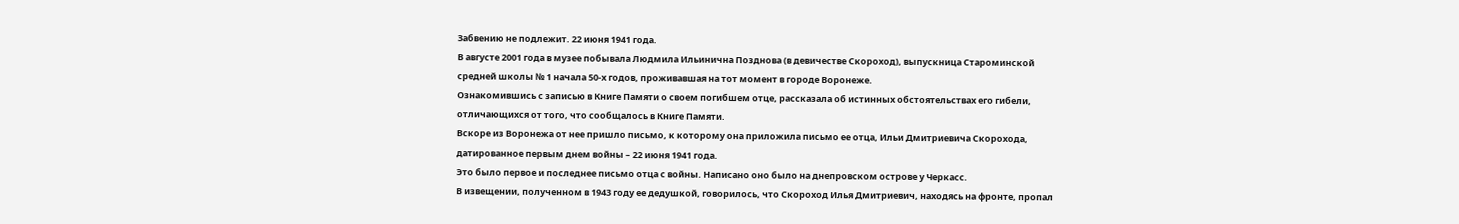Забвению не подлежит. 22 июня 1941 года.
В августе 2001 года в музее побывала Людмила Ильинична Позднова (в девичестве Скороход), выпускница Староминской средней школы № 1 начала 50-х годов, проживавшая на тот момент в городе Воронеже.
Ознакомившись с записью в Книге Памяти о своем погибшем отце, рассказала об истинных обстоятельствах его гибели, отличающихся от того, что сообщалось в Книге Памяти.
Вскоре из Воронежа от нее пришло письмо, к которому она приложила письмо ее отца, Ильи Дмитриевича Скорохода, датированное первым днем войны – 22 июня 1941 года.
Это было первое и последнее письмо отца с войны. Написано оно было на днепровском острове у Черкасс.
В извещении, полученном в 1943 году ее дедушкой, говорилось, что Скороход Илья Дмитриевич, находясь на фронте, пропал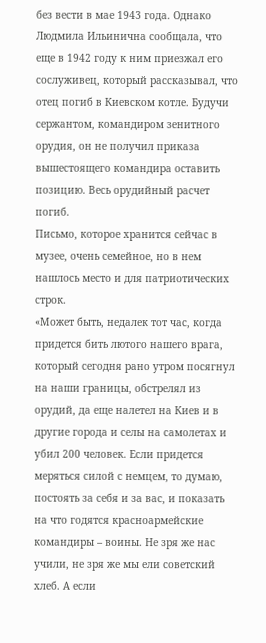без вести в мае 1943 года. Однако Людмила Ильинична сообщала, что еще в 1942 году к ним приезжал его сослуживец, который рассказывал, что отец погиб в Киевском котле. Будучи сержантом, командиром зенитного орудия, он не получил приказа вышестоящего командира оставить позицию. Весь орудийный расчет погиб.
Письмо, которое хранится сейчас в музее, очень семейное, но в нем нашлось место и для патриотических строк.
«Может быть, недалек тот час, когда придется бить лютого нашего врага, который сегодня рано утром посягнул на наши границы, обстрелял из орудий, да еще налетел на Киев и в другие города и селы на самолетах и убил 200 человек. Если придется меряться силой с немцем, то думаю, постоять за себя и за вас, и показать на что годятся красноармейские командиры – воины. Не зря же нас учили, не зря же мы ели советский хлеб. А если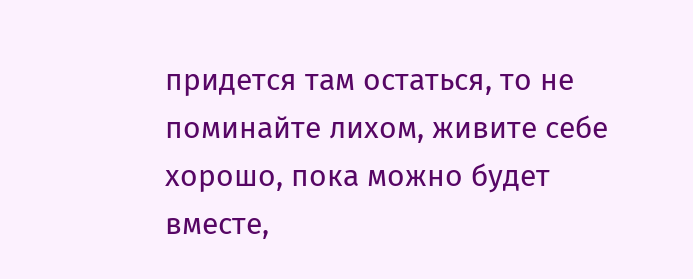придется там остаться, то не поминайте лихом, живите себе хорошо, пока можно будет вместе,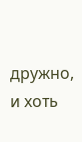дружно, и хоть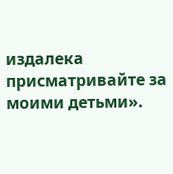издалека присматривайте за моими детьми».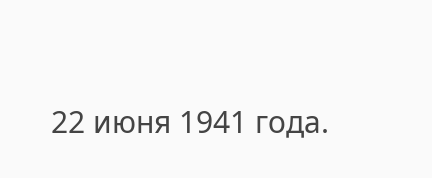22 июня 1941 года.